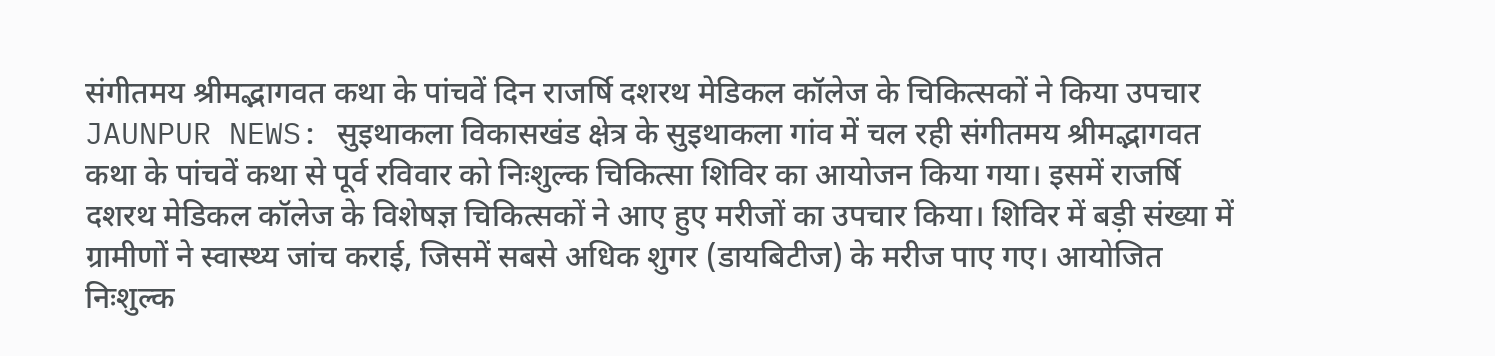संगीतमय श्रीमद्भागवत कथा के पांचवें दिन राजर्षि दशरथ मेडिकल कॉलेज के चिकित्सकों ने किया उपचार
JAUNPUR NEWS: सुइथाकला विकासखंड क्षेत्र के सुइथाकला गांव में चल रही संगीतमय श्रीमद्भागवत कथा के पांचवें कथा से पूर्व रविवार को निःशुल्क चिकित्सा शिविर का आयोजन किया गया। इसमें राजर्षि दशरथ मेडिकल कॉलेज के विशेषज्ञ चिकित्सकों ने आए हुए मरीजों का उपचार किया। शिविर में बड़ी संख्या में ग्रामीणों ने स्वास्थ्य जांच कराई, जिसमें सबसे अधिक शुगर (डायबिटीज) के मरीज पाए गए। आयोजित निःशुल्क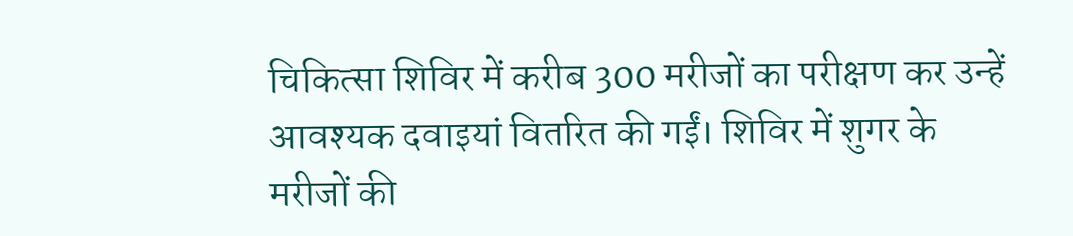चिकित्सा शिविर में करीब 300 मरीजों का परीक्षण कर उन्हें आवश्यक दवाइयां वितरित की गईं। शिविर में शुगर के मरीजों की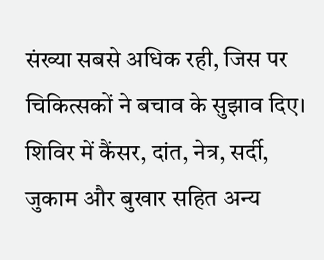संख्या सबसे अधिक रही, जिस पर चिकित्सकों ने बचाव के सुझाव दिए। शिविर में कैंसर, दांत, नेत्र, सर्दी, जुकाम और बुखार सहित अन्य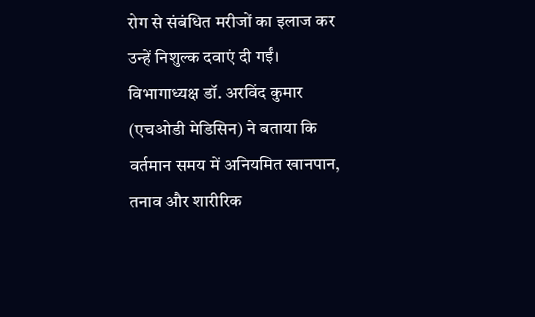रोग से संबंधित मरीजों का इलाज कर उन्हें निशुल्क दवाएं दी गईं। विभागाध्यक्ष डॉ. अरविंद कुमार (एचओडी मेडिसिन) ने बताया कि वर्तमान समय में अनियमित खानपान, तनाव और शारीरिक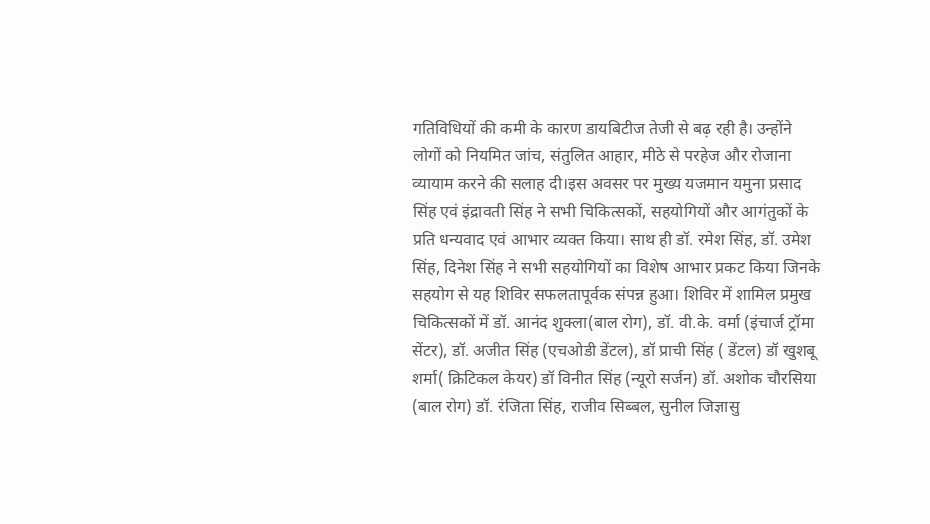गतिविधियों की कमी के कारण डायबिटीज तेजी से बढ़ रही है। उन्होंने लोगों को नियमित जांच, संतुलित आहार, मीठे से परहेज और रोजाना व्यायाम करने की सलाह दी।इस अवसर पर मुख्य यजमान यमुना प्रसाद सिंह एवं इंद्रावती सिंह ने सभी चिकित्सकों, सहयोगियों और आगंतुकों के प्रति धन्यवाद एवं आभार व्यक्त किया। साथ ही डॉ. रमेश सिंह, डॉ. उमेश सिंह, दिनेश सिंह ने सभी सहयोगियों का विशेष आभार प्रकट किया जिनके सहयोग से यह शिविर सफलतापूर्वक संपन्न हुआ। शिविर में शामिल प्रमुख चिकित्सकों में डॉ. आनंद शुक्ला(बाल रोग), डॉ. वी.के. वर्मा (इंचार्ज ट्रॉमा सेंटर), डॉ. अजीत सिंह (एचओडी डेंटल), डॉ प्राची सिंह ( डेंटल) डॉ खुशबू शर्मा( क्रिटिकल केयर) डॉ विनीत सिंह (न्यूरो सर्जन) डॉ. अशोक चौरसिया (बाल रोग) डॉ. रंजिता सिंह, राजीव सिब्बल, सुनील जिज्ञासु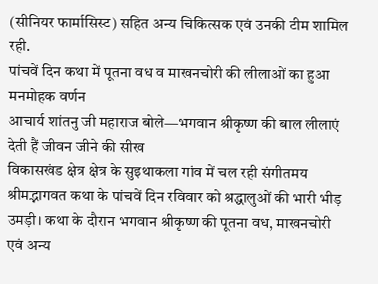(सीनियर फार्मासिस्ट) सहित अन्य चिकित्सक एवं उनकी टीम शामिल रही.
पांचवें दिन कथा में पूतना वध व माखनचोरी की लीलाओं का हुआ मनमोहक वर्णन
आचार्य शांतनु जी महाराज बोले—भगवान श्रीकृष्ण की बाल लीलाएं देती हैं जीवन जीने की सीख
विकासखंड क्षेत्र क्षेत्र के सुइथाकला गांव में चल रही संगीतमय श्रीमद्भागवत कथा के पांचवें दिन रविवार को श्रद्धालुओं की भारी भीड़
उमड़ी। कथा के दौरान भगवान श्रीकृष्ण की पूतना वध, माखनचोरी एवं अन्य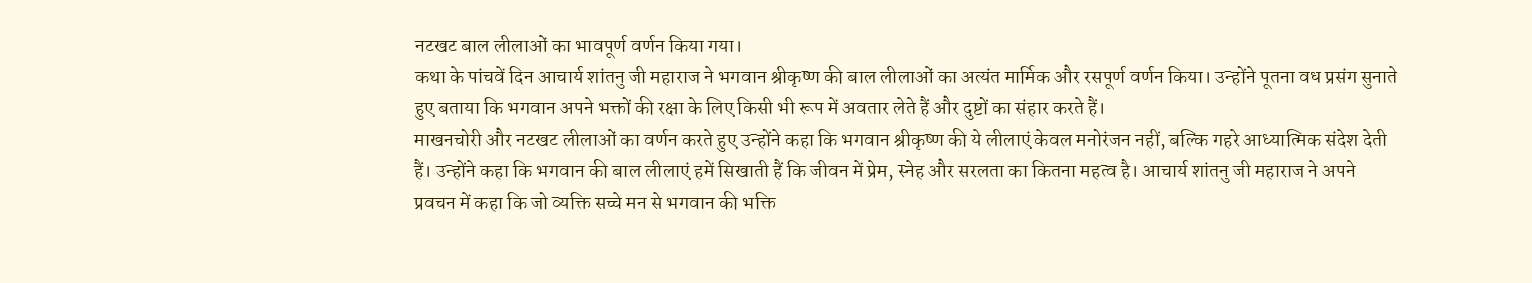नटखट बाल लीलाओं का भावपूर्ण वर्णन किया गया।
कथा के पांचवें दिन आचार्य शांतनु जी महाराज ने भगवान श्रीकृष्ण की बाल लीलाओं का अत्यंत मार्मिक और रसपूर्ण वर्णन किया। उन्होंने पूतना वध प्रसंग सुनाते हुए बताया कि भगवान अपने भक्तों की रक्षा के लिए किसी भी रूप में अवतार लेते हैं और दुष्टों का संहार करते हैं।
माखनचोरी और नटखट लीलाओं का वर्णन करते हुए उन्होंने कहा कि भगवान श्रीकृष्ण की ये लीलाएं केवल मनोरंजन नहीं, बल्कि गहरे आध्यात्मिक संदेश देती हैं। उन्होंने कहा कि भगवान की बाल लीलाएं हमें सिखाती हैं कि जीवन में प्रेम, स्नेह और सरलता का कितना महत्व है। आचार्य शांतनु जी महाराज ने अपने प्रवचन में कहा कि जो व्यक्ति सच्चे मन से भगवान की भक्ति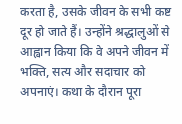करता है, उसके जीवन के सभी कष्ट दूर हो जाते हैं। उन्होंने श्रद्धालुओं से आह्वान किया कि वे अपने जीवन में भक्ति, सत्य और सदाचार को अपनाएं। कथा के दौरान पूरा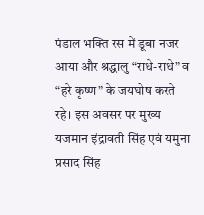पंडाल भक्ति रस में डूबा नजर आया और श्रद्धालु “राधे-राधे” व “हरे कृष्ण” के जयघोष करते रहे। इस अवसर पर मुख्य यजमान इंद्रावती सिंह एवं यमुना प्रसाद सिंह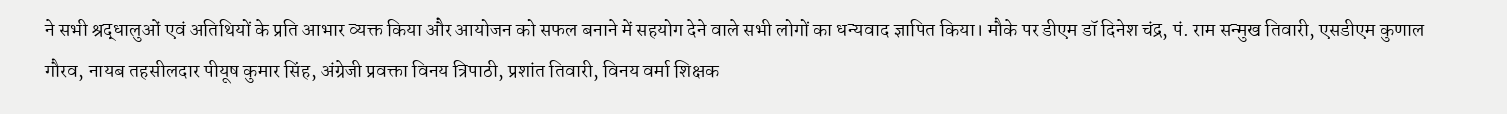ने सभी श्रद्धालुओं एवं अतिथियों के प्रति आभार व्यक्त किया और आयोजन को सफल बनाने में सहयोग देने वाले सभी लोगों का धन्यवाद ज्ञापित किया। मौके पर डीएम डॉ दिनेश चंद्र, पं. राम सन्मुख तिवारी, एसडीएम कुणाल गौरव, नायब तहसीलदार पीयूष कुमार सिंह, अंग्रेजी प्रवक्ता विनय त्रिपाठी, प्रशांत तिवारी, विनय वर्मा शिक्षक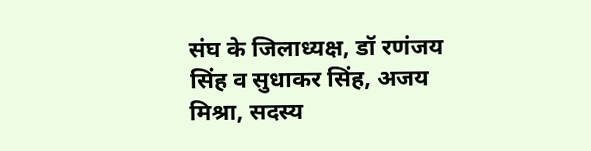संघ के जिलाध्यक्ष, डॉ रणंजय सिंह व सुधाकर सिंह, अजय मिश्रा, सदस्य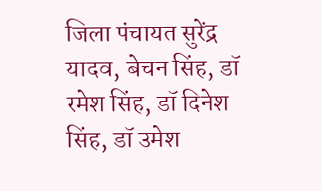जिला पंचायत सुरेंद्र यादव, बेचन सिंह, डॉ रमेश सिंह, डॉ दिनेश सिंह, डॉ उमेश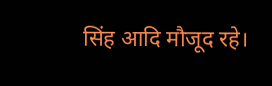सिंह आदि मौजूद रहे।